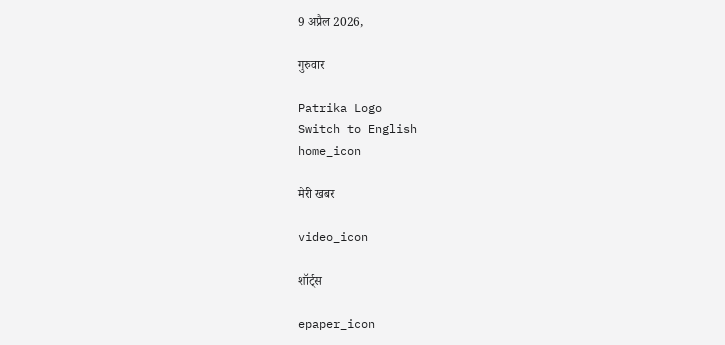9 अप्रैल 2026,

गुरुवार

Patrika Logo
Switch to English
home_icon

मेरी खबर

video_icon

शॉर्ट्स

epaper_icon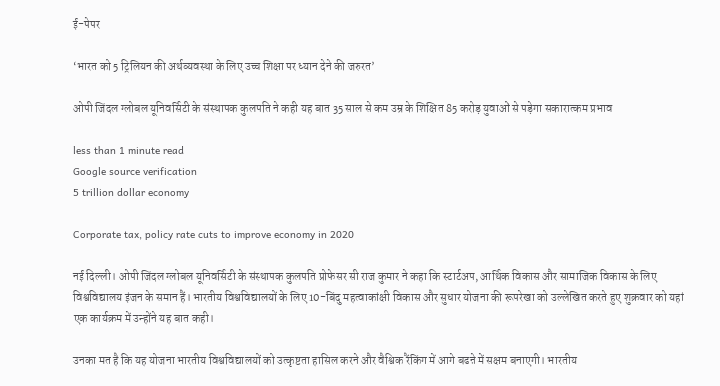ई-पेपर

‘भारत को 5 ट्रिलियन की अर्थव्यवस्था के लिए उच्च शिक्षा पर ध्यान देने की जरुरत’

ओपी जिंदल ग्लोबल यूनिवर्सिटी के संस्थापक कुलपति ने कही यह बात 35 साल से कम उम्र के शिक्षित 85 करोड़ युवाओं से पड़ेगा सकारात्कम प्रभाव

less than 1 minute read
Google source verification
5 trillion dollar economy

Corporate tax, policy rate cuts to improve economy in 2020

नई दिल्ली। ओपी जिंदल ग्लोबल यूनिवर्सिटी के संस्थापक कुलपति प्रोफेसर सी राज कुमार ने कहा कि स्टार्टअप, आर्थिक विकास और सामाजिक विकास के लिए विश्वविद्यालय इंजन के समान हैं। भारतीय विश्वविद्यालयों के लिए 10-बिंदु महत्वाकांक्षी विकास और सुधार योजना की रूपरेखा को उल्लेखित करते हुए शुक्रवार को यहां एक कार्यक्रम में उन्होंने यह बात कही।

उनका मत है कि यह योजना भारतीय विश्वविद्यालयों को उत्कृष्टता हासिल करने और वैश्विक रैंकिंग में आगे बढऩे में सक्षम बनाएगी। भारतीय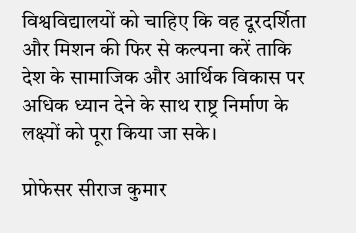विश्वविद्यालयों को चाहिए कि वह दूरदर्शिता और मिशन की फिर से कल्पना करें ताकि देश के सामाजिक और आर्थिक विकास पर अधिक ध्यान देने के साथ राष्ट्र निर्माण के लक्ष्यों को पूरा किया जा सके।

प्रोफेसर सीराज कुमार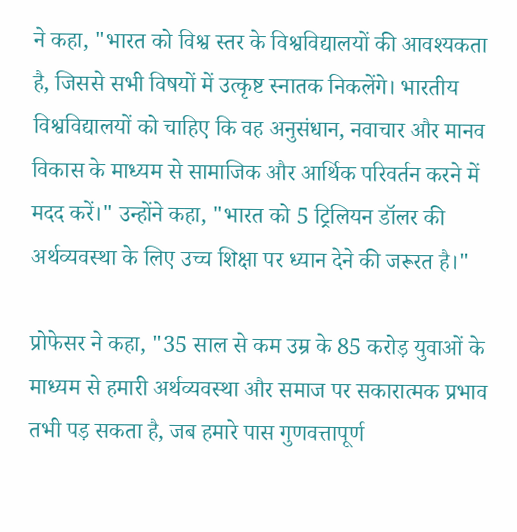ने कहा, "भारत को विश्व स्तर के विश्वविद्यालयों की आवश्यकता है, जिससे सभी विषयों में उत्कृष्ट स्नातक निकलेंगे। भारतीय विश्वविद्यालयों को चाहिए कि वह अनुसंधान, नवाचार और मानव विकास के माध्यम से सामाजिक और आर्थिक परिवर्तन करने में मदद करें।" उन्होंने कहा, "भारत को 5 ट्रिलियन डॉलर की अर्थव्यवस्था के लिए उच्च शिक्षा पर ध्यान देने की जरूरत है।"

प्रोफेसर ने कहा, "35 साल से कम उम्र के 85 करोड़ युवाओं के माध्यम से हमारी अर्थव्यवस्था और समाज पर सकारात्मक प्रभाव तभी पड़ सकता है, जब हमारे पास गुणवत्तापूर्ण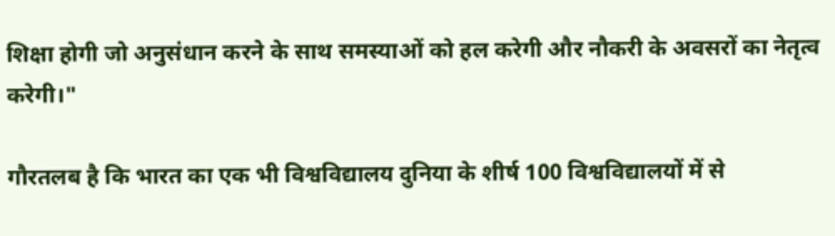शिक्षा होगी जो अनुसंधान करने के साथ समस्याओं को हल करेगी और नौकरी के अवसरों का नेतृत्व करेगी।"

गौरतलब है कि भारत का एक भी विश्वविद्यालय दुनिया के शीर्ष 100 विश्वविद्यालयों में से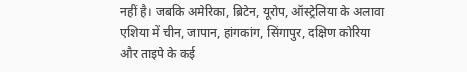नहीं है। जबकि अमेरिका, ब्रिटेन, यूरोप, ऑस्ट्रेलिया के अलावा एशिया में चीन, जापान, हांगकांग, सिंगापुर, दक्षिण कोरिया और ताइपे के कई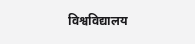विश्वविद्यालय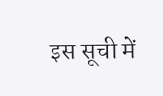इस सूची में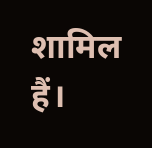शामिल हैं।